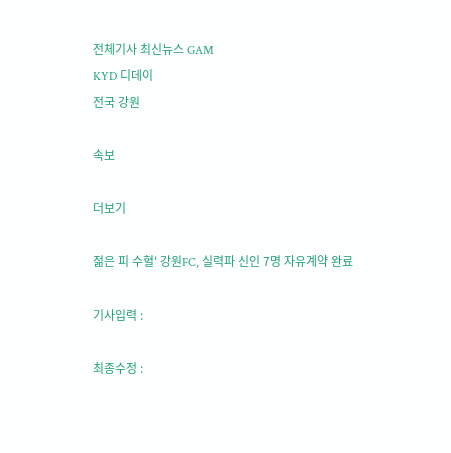전체기사 최신뉴스 GAM
KYD 디데이
전국 강원

속보

더보기

젊은 피 수혈' 강원FC, 실력파 신인 7명 자유계약 완료

기사입력 :

최종수정 :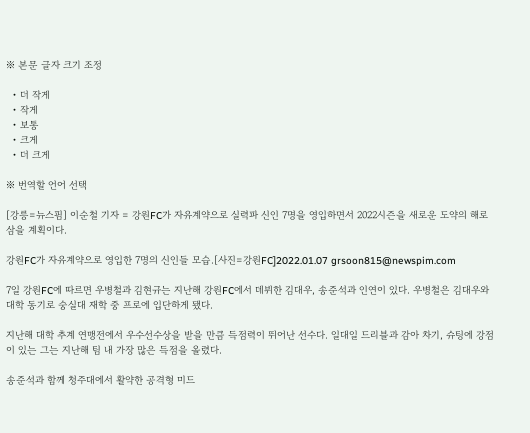※ 본문 글자 크기 조정

  • 더 작게
  • 작게
  • 보통
  • 크게
  • 더 크게

※ 번역할 언어 선택

[강릉=뉴스핌] 이순철 기자 = 강원FC가 자유계약으로 실력파 신인 7명을 영입하면서 2022시즌을 새로운 도약의 해로 삼을 계획이다.

강원FC가 자유계약으로 영입한 7명의 신인들 모습.[사진=강원FC]2022.01.07 grsoon815@newspim.com

7일 강원FC에 따르면 우병철과 김현규는 지난해 강원FC에서 데뷔한 김대우, 송준석과 인연이 있다. 우병철은 김대우와 대학 동기로 숭실대 재학 중 프로에 입단하게 됐다.

지난해 대학 추계 연맹전에서 우수선수상을 받을 만큼 득점력이 뛰어난 선수다. 일대일 드리블과 감아 차기, 슈팅에 강점이 있는 그는 지난해 팀 내 가장 많은 득점을 올렸다.

송준석과 함께 청주대에서 활약한 공격형 미드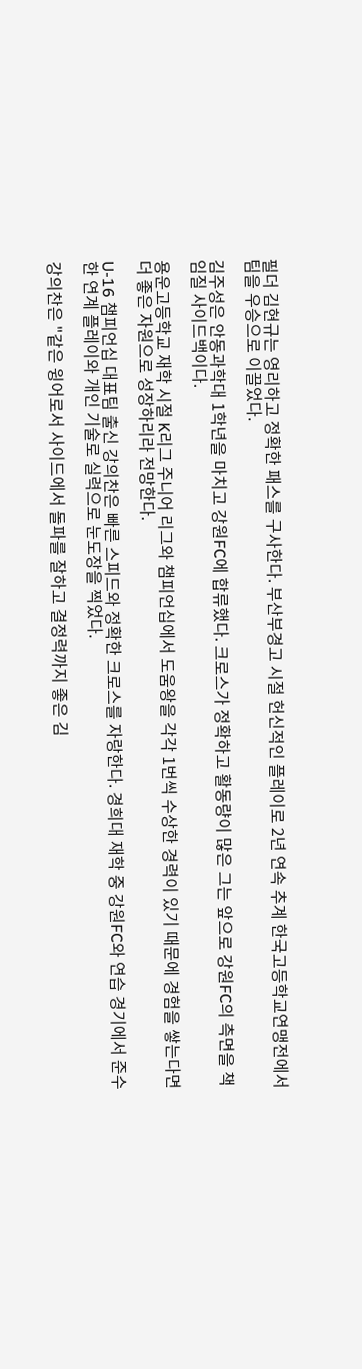필더 김현규는 영리하고 정확한 패스를 구사한다. 부산부경고 시절 헌신적인 플레이로 2년 연속 추계 한국고등학교연맹전에서 팀을 우승으로 이끌었다.

김주성은 안동과학대 1학년을 마치고 강원FC에 합류했다. 크로스가 정확하고 활동량이 많은 그는 앞으로 강원FC의 측면을 책임질 사이드백이다.

용운고등학교 재학 시절 K리그 주니어 리그와 챔피언십에서 도움왕을 각각 1번씩 수상한 경력이 있기 때문에 경험을 쌓는다면 더 좋은 자원으로 성장하리라 전망한다.

U-16 챔피언십 대표팀 출신 강의찬은 빠른 스피드와 정확한 크로스를 자랑한다. 경희대 재학 중 강원FC와 연습 경기에서 준수한 연계 플레이와 개인 기술로 실력으로 눈도장을 찍었다.

강의찬은 "같은 윙어로서 사이드에서 돌파를 잘하고 결정력까지 좋은 김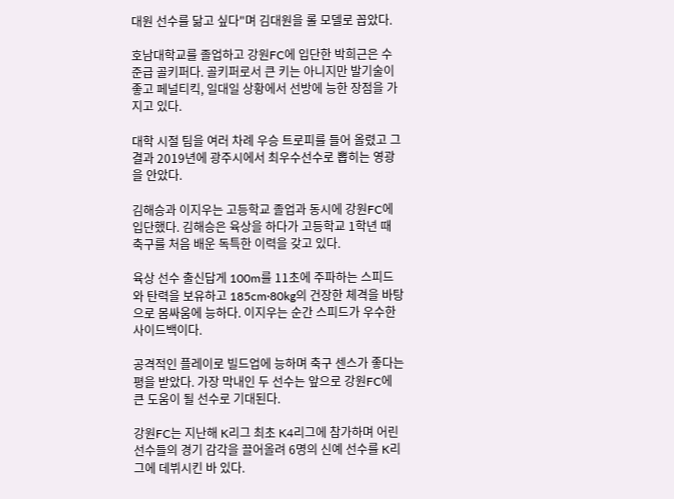대원 선수를 닮고 싶다"며 김대원을 롤 모델로 꼽았다.

호남대학교를 졸업하고 강원FC에 입단한 박희근은 수준급 골키퍼다. 골키퍼로서 큰 키는 아니지만 발기술이 좋고 페널티킥, 일대일 상황에서 선방에 능한 장점을 가지고 있다.

대학 시절 팀을 여러 차례 우승 트로피를 들어 올렸고 그 결과 2019년에 광주시에서 최우수선수로 뽑히는 영광을 안았다.

김해승과 이지우는 고등학교 졸업과 동시에 강원FC에 입단했다. 김해승은 육상을 하다가 고등학교 1학년 때 축구를 처음 배운 독특한 이력을 갖고 있다.

육상 선수 출신답게 100m를 11초에 주파하는 스피드와 탄력을 보유하고 185cm·80kg의 건장한 체격을 바탕으로 몸싸움에 능하다. 이지우는 순간 스피드가 우수한 사이드백이다.

공격적인 플레이로 빌드업에 능하며 축구 센스가 좋다는 평을 받았다. 가장 막내인 두 선수는 앞으로 강원FC에 큰 도움이 될 선수로 기대된다.

강원FC는 지난해 K리그 최초 K4리그에 참가하며 어린 선수들의 경기 감각을 끌어올려 6명의 신예 선수를 K리그에 데뷔시킨 바 있다.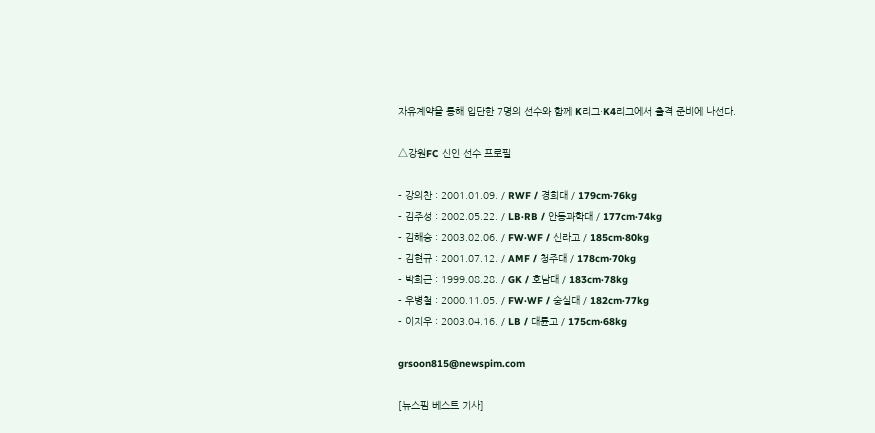자유계약을 통해 입단한 7명의 선수와 함께 K리그·K4리그에서 출격 준비에 나선다.

△강원FC 신인 선수 프로필

- 강의찬 : 2001.01.09. / RWF / 경희대 / 179cm·76kg
- 김주성 : 2002.05.22. / LB·RB / 안동과학대 / 177cm·74kg
- 김해승 : 2003.02.06. / FW·WF / 신라고 / 185cm·80kg
- 김현규 : 2001.07.12. / AMF / 청주대 / 178cm·70kg
- 박희근 : 1999.08.28. / GK / 호남대 / 183cm·78kg
- 우병철 : 2000.11.05. / FW·WF / 숭실대 / 182cm·77kg
- 이지우 : 2003.04.16. / LB / 대륜고 / 175cm·68kg

grsoon815@newspim.com

[뉴스핌 베스트 기사]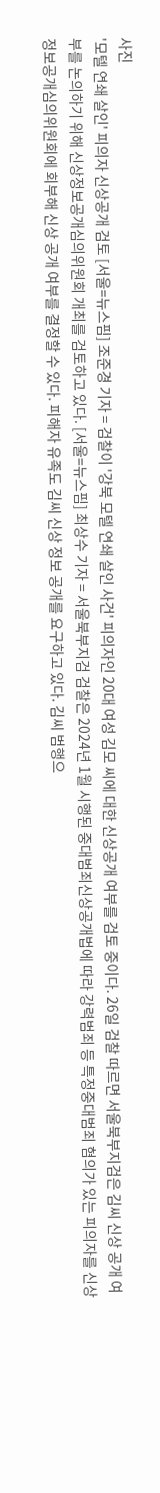사진
'모텔 연쇄 살인' 피의자 신상공개 검토 [서울=뉴스핌] 조준경 기자 = 검찰이 '강북 모텔 연쇄 살인 사건' 피의자인 20대 여성 김모 씨에 대한 신상공개 여부를 검토 중이다. 26일 검찰 따르면 서울북부지검은 김씨 신상 공개 여부를 논의하기 위해 신상정보공개심의위원회 개최를 검토하고 있다. [서울=뉴스핌] 최상수 기자 = 서울북부지검 검찰은 2024년 1월 시행된 중대범죄신상공개법에 따라 강력범죄 등 특정중대범죄 혐의가 있는 피의자를 신상정보공개심의위원회에 회부해 신상 공개 여부를 결정할 수 있다. 피해자 유족도 김씨 신상 정보 공개를 요구하고 있다. 김씨 범행으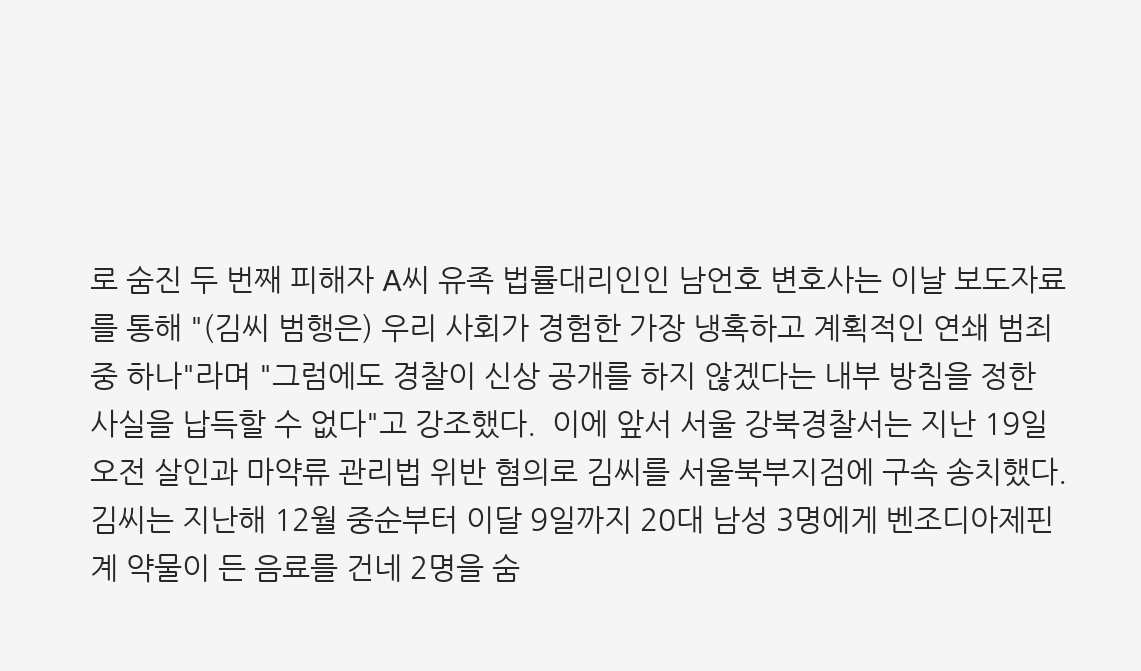로 숨진 두 번째 피해자 A씨 유족 법률대리인인 남언호 변호사는 이날 보도자료를 통해 "(김씨 범행은) 우리 사회가 경험한 가장 냉혹하고 계획적인 연쇄 범죄 중 하나"라며 "그럼에도 경찰이 신상 공개를 하지 않겠다는 내부 방침을 정한 사실을 납득할 수 없다"고 강조했다.  이에 앞서 서울 강북경찰서는 지난 19일 오전 살인과 마약류 관리법 위반 혐의로 김씨를 서울북부지검에 구속 송치했다. 김씨는 지난해 12월 중순부터 이달 9일까지 20대 남성 3명에게 벤조디아제핀계 약물이 든 음료를 건네 2명을 숨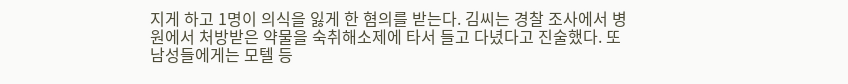지게 하고 1명이 의식을 잃게 한 혐의를 받는다. 김씨는 경찰 조사에서 병원에서 처방받은 약물을 숙취해소제에 타서 들고 다녔다고 진술했다. 또 남성들에게는 모텔 등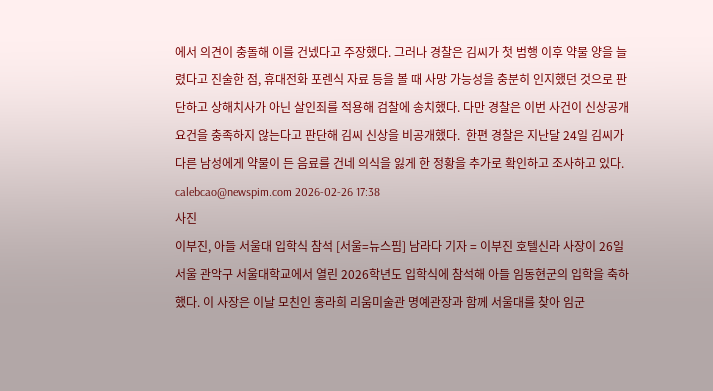에서 의견이 충돌해 이를 건넸다고 주장했다. 그러나 경찰은 김씨가 첫 범행 이후 약물 양을 늘렸다고 진술한 점, 휴대전화 포렌식 자료 등을 볼 때 사망 가능성을 충분히 인지했던 것으로 판단하고 상해치사가 아닌 살인죄를 적용해 검찰에 송치했다. 다만 경찰은 이번 사건이 신상공개 요건을 충족하지 않는다고 판단해 김씨 신상을 비공개했다.  한편 경찰은 지난달 24일 김씨가 다른 남성에게 약물이 든 음료를 건네 의식을 잃게 한 정황을 추가로 확인하고 조사하고 있다. calebcao@newspim.com 2026-02-26 17:38
사진
이부진, 아들 서울대 입학식 참석 [서울=뉴스핌] 남라다 기자 = 이부진 호텔신라 사장이 26일 서울 관악구 서울대학교에서 열린 2026학년도 입학식에 참석해 아들 임동현군의 입학을 축하했다. 이 사장은 이날 모친인 홍라희 리움미술관 명예관장과 함께 서울대를 찾아 임군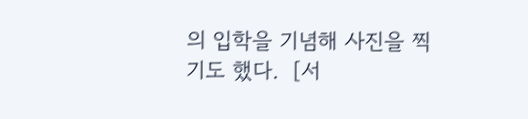의 입학을 기념해 사진을 찍기도 했다.  [서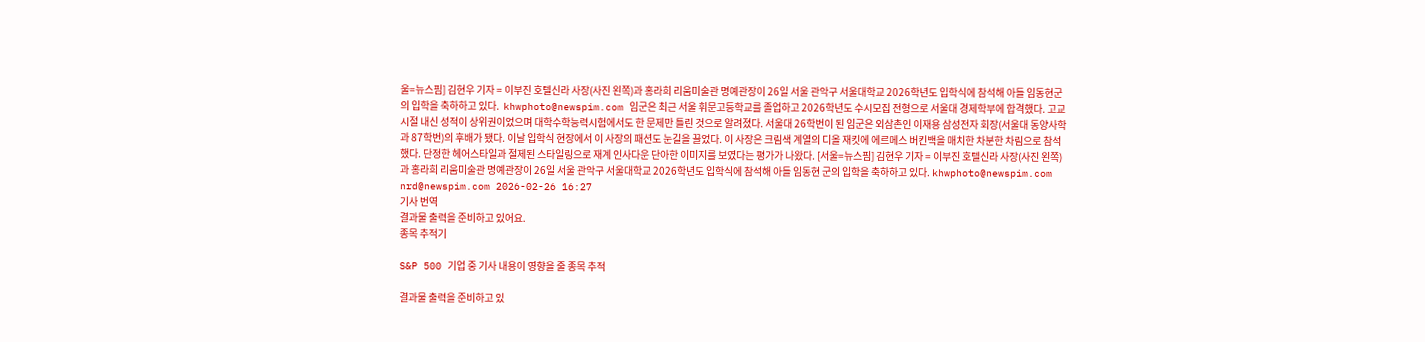울=뉴스핌] 김현우 기자 = 이부진 호텔신라 사장(사진 왼쪽)과 홍라희 리움미술관 명예관장이 26일 서울 관악구 서울대학교 2026학년도 입학식에 참석해 아들 임동현군의 입학을 축하하고 있다.  khwphoto@newspim.com 임군은 최근 서울 휘문고등학교를 졸업하고 2026학년도 수시모집 전형으로 서울대 경제학부에 합격했다. 고교 시절 내신 성적이 상위권이었으며 대학수학능력시험에서도 한 문제만 틀린 것으로 알려졌다. 서울대 26학번이 된 임군은 외삼촌인 이재용 삼성전자 회장(서울대 동양사학과 87학번)의 후배가 됐다. 이날 입학식 현장에서 이 사장의 패션도 눈길을 끌었다. 이 사장은 크림색 계열의 디올 재킷에 에르메스 버킨백을 매치한 차분한 차림으로 참석했다. 단정한 헤어스타일과 절제된 스타일링으로 재계 인사다운 단아한 이미지를 보였다는 평가가 나왔다. [서울=뉴스핌] 김현우 기자 = 이부진 호텔신라 사장(사진 왼쪽)과 홍라희 리움미술관 명예관장이 26일 서울 관악구 서울대학교 2026학년도 입학식에 참석해 아들 임동현 군의 입학을 축하하고 있다. khwphoto@newspim.com nrd@newspim.com 2026-02-26 16:27
기사 번역
결과물 출력을 준비하고 있어요.
종목 추적기

S&P 500 기업 중 기사 내용이 영향을 줄 종목 추적

결과물 출력을 준비하고 있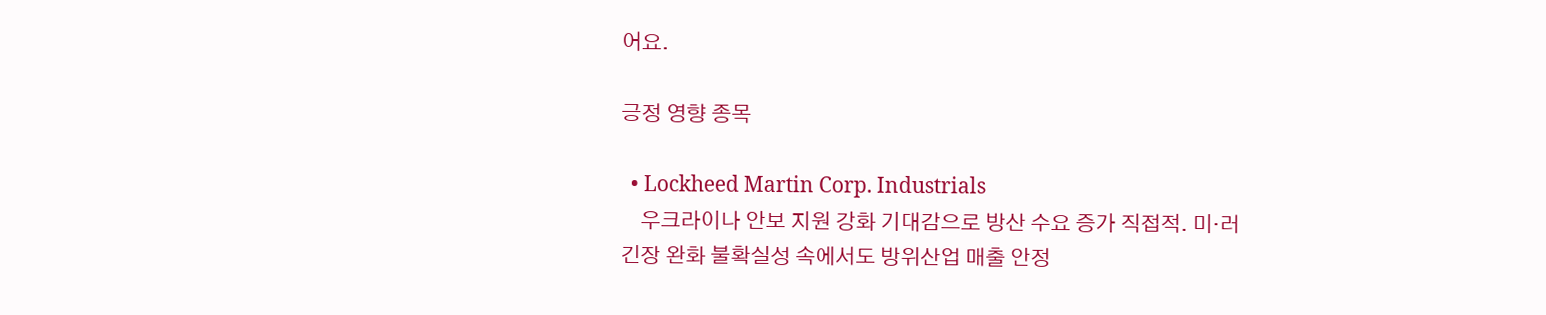어요.

긍정 영향 종목

  • Lockheed Martin Corp. Industrials
    우크라이나 안보 지원 강화 기대감으로 방산 수요 증가 직접적. 미·러 긴장 완화 불확실성 속에서도 방위산업 매출 안정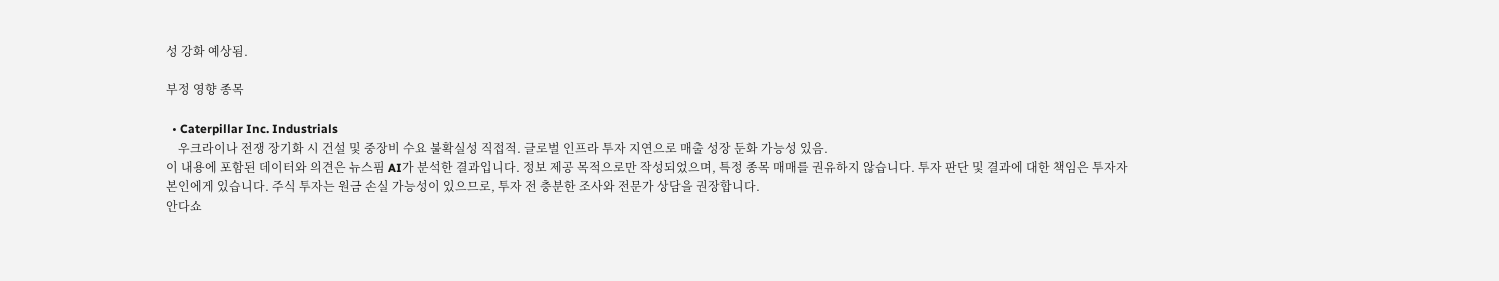성 강화 예상됨.

부정 영향 종목

  • Caterpillar Inc. Industrials
    우크라이나 전쟁 장기화 시 건설 및 중장비 수요 불확실성 직접적. 글로벌 인프라 투자 지연으로 매출 성장 둔화 가능성 있음.
이 내용에 포함된 데이터와 의견은 뉴스핌 AI가 분석한 결과입니다. 정보 제공 목적으로만 작성되었으며, 특정 종목 매매를 권유하지 않습니다. 투자 판단 및 결과에 대한 책임은 투자자 본인에게 있습니다. 주식 투자는 원금 손실 가능성이 있으므로, 투자 전 충분한 조사와 전문가 상담을 권장합니다.
안다쇼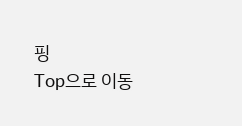핑
Top으로 이동